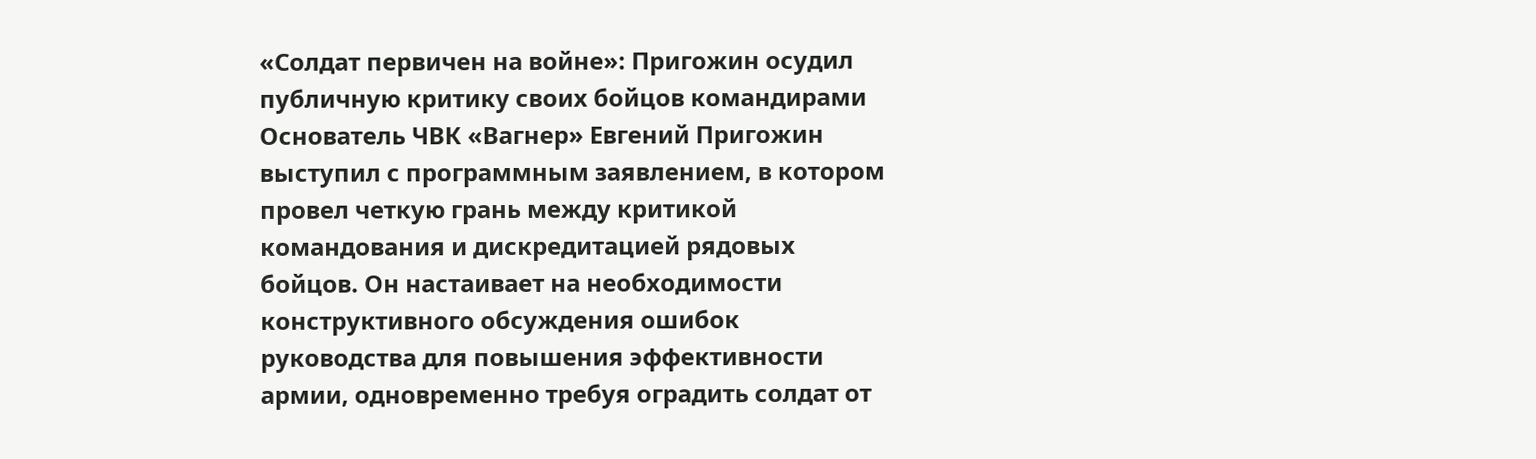«Солдат первичен на войне»: Пригожин осудил публичную критику своих бойцов командирами
Основатель ЧВК «Вагнер» Евгений Пригожин выступил с программным заявлением, в котором провел четкую грань между критикой командования и дискредитацией рядовых бойцов. Он настаивает на необходимости конструктивного обсуждения ошибок руководства для повышения эффективности армии, одновременно требуя оградить солдат от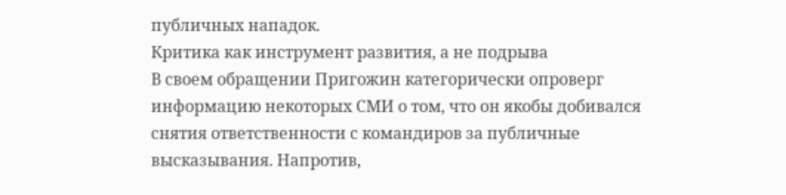публичных нападок.
Критика как инструмент развития, а не подрыва
В своем обращении Пригожин категорически опроверг информацию некоторых СМИ о том, что он якобы добивался снятия ответственности с командиров за публичные высказывания. Напротив,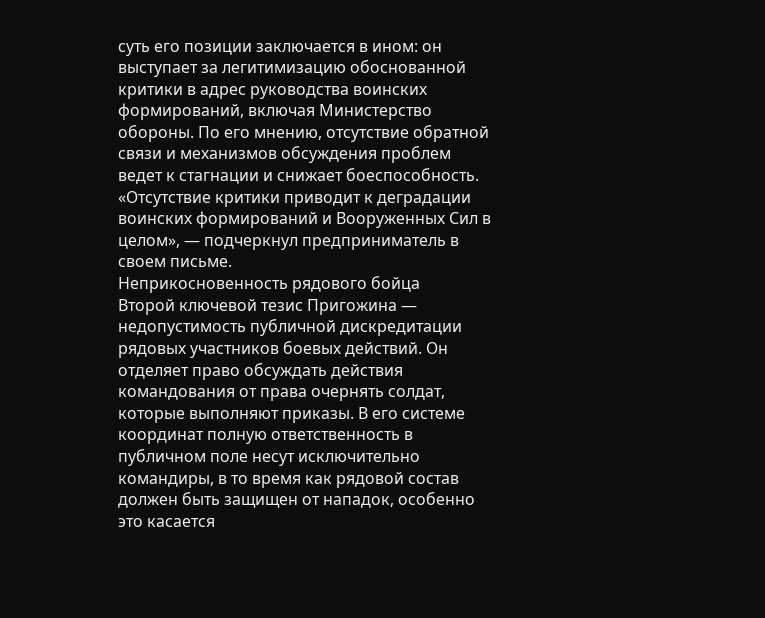суть его позиции заключается в ином: он выступает за легитимизацию обоснованной критики в адрес руководства воинских формирований, включая Министерство обороны. По его мнению, отсутствие обратной связи и механизмов обсуждения проблем ведет к стагнации и снижает боеспособность.
«Отсутствие критики приводит к деградации воинских формирований и Вооруженных Сил в целом», — подчеркнул предприниматель в своем письме.
Неприкосновенность рядового бойца
Второй ключевой тезис Пригожина — недопустимость публичной дискредитации рядовых участников боевых действий. Он отделяет право обсуждать действия командования от права очернять солдат, которые выполняют приказы. В его системе координат полную ответственность в публичном поле несут исключительно командиры, в то время как рядовой состав должен быть защищен от нападок, особенно это касается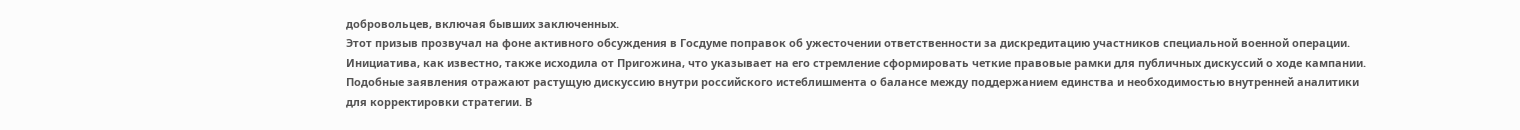добровольцев, включая бывших заключенных.
Этот призыв прозвучал на фоне активного обсуждения в Госдуме поправок об ужесточении ответственности за дискредитацию участников специальной военной операции. Инициатива, как известно, также исходила от Пригожина, что указывает на его стремление сформировать четкие правовые рамки для публичных дискуссий о ходе кампании. Подобные заявления отражают растущую дискуссию внутри российского истеблишмента о балансе между поддержанием единства и необходимостью внутренней аналитики для корректировки стратегии. В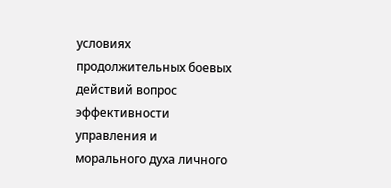условиях продолжительных боевых действий вопрос эффективности управления и морального духа личного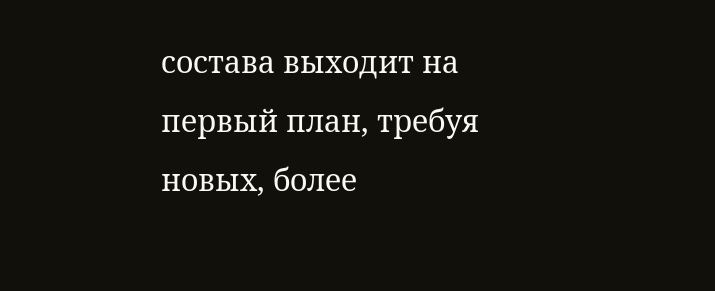состава выходит на первый план, требуя новых, более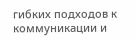гибких подходов к коммуникации и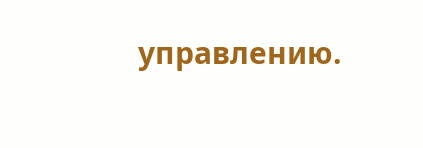управлению.